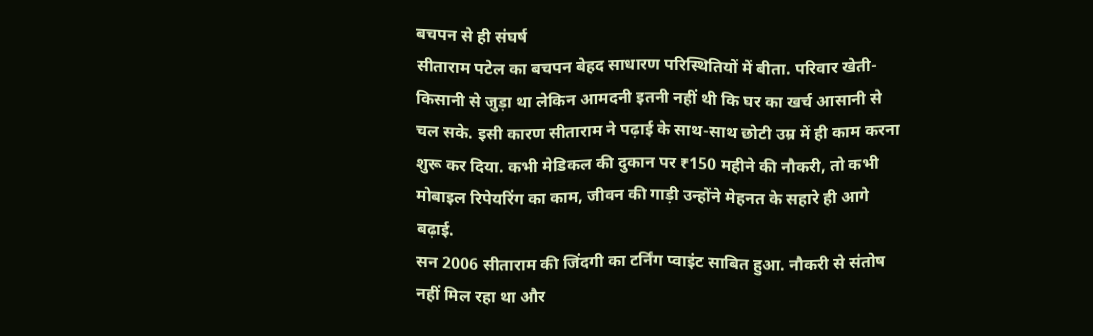बचपन से ही संघर्ष
सीताराम पटेल का बचपन बेहद साधारण परिस्थितियों में बीता. परिवार खेती-किसानी से जुड़ा था लेकिन आमदनी इतनी नहीं थी कि घर का खर्च आसानी से चल सके. इसी कारण सीताराम ने पढ़ाई के साथ-साथ छोटी उम्र में ही काम करना शुरू कर दिया. कभी मेडिकल की दुकान पर ₹150 महीने की नौकरी, तो कभी मोबाइल रिपेयरिंग का काम, जीवन की गाड़ी उन्होंने मेहनत के सहारे ही आगे बढ़ाई.
सन 2006 सीताराम की जिंदगी का टर्निंग प्वाइंट साबित हुआ. नौकरी से संतोष नहीं मिल रहा था और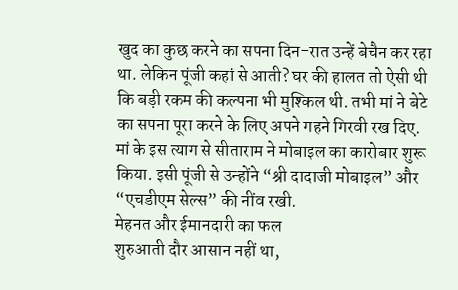खुद का कुछ करने का सपना दिन-रात उन्हें बेचैन कर रहा था. लेकिन पूंजी कहां से आती? घर की हालत तो ऐसी थी कि बड़ी रकम की कल्पना भी मुश्किल थी. तभी मां ने बेटे का सपना पूरा करने के लिए अपने गहने गिरवी रख दिए. मां के इस त्याग से सीताराम ने मोबाइल का कारोबार शुरू किया. इसी पूंजी से उन्होंने “श्री दादाजी मोबाइल” और “एचडीएम सेल्स” की नींव रखी.
मेहनत और ईमानदारी का फल
शुरुआती दौर आसान नहीं था,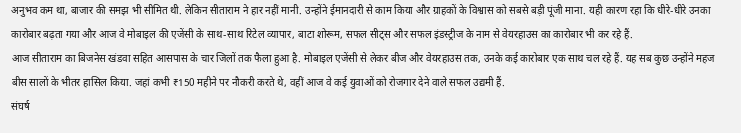अनुभव कम था, बाजार की समझ भी सीमित थी. लेकिन सीताराम ने हार नहीं मानी. उन्होंने ईमानदारी से काम किया और ग्राहकों के विश्वास को सबसे बड़ी पूंजी माना. यही कारण रहा कि धीरे-धीरे उनका कारोबार बढ़ता गया और आज वे मोबाइल की एजेंसी के साथ-साथ रिटेल व्यापार, बाटा शोरूम, सफल सीट्स और सफल इंडस्ट्रीज के नाम से वेयरहाउस का कारोबार भी कर रहे हैं.
आज सीताराम का बिजनेस खंडवा सहित आसपास के चार जिलों तक फैला हुआ है. मोबाइल एजेंसी से लेकर बीज और वेयरहाउस तक, उनके कई कारोबार एक साथ चल रहे हैं. यह सब कुछ उन्होंने महज बीस सालों के भीतर हासिल किया. जहां कभी ₹150 महीने पर नौकरी करते थे, वहीं आज वे कई युवाओं को रोजगार देने वाले सफल उद्यमी हैं.
संघर्ष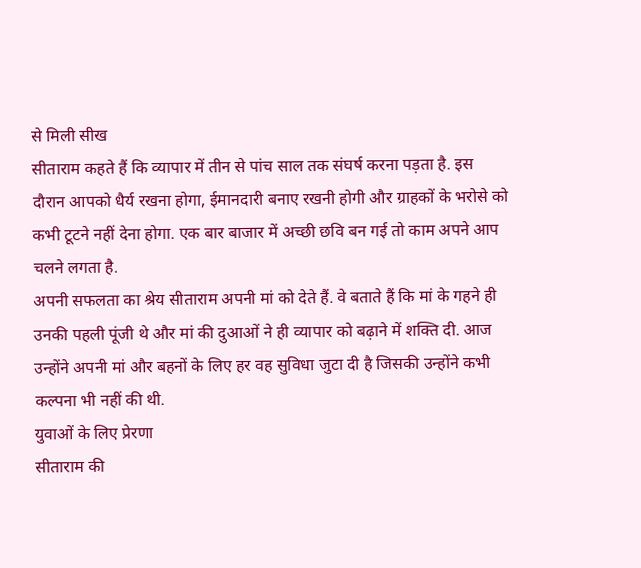से मिली सीख
सीताराम कहते हैं कि व्यापार में तीन से पांच साल तक संघर्ष करना पड़ता है. इस दौरान आपको धैर्य रखना होगा, ईमानदारी बनाए रखनी होगी और ग्राहकों के भरोसे को कभी टूटने नहीं देना होगा. एक बार बाजार में अच्छी छवि बन गई तो काम अपने आप चलने लगता है.
अपनी सफलता का श्रेय सीताराम अपनी मां को देते हैं. वे बताते हैं कि मां के गहने ही उनकी पहली पूंजी थे और मां की दुआओं ने ही व्यापार को बढ़ाने में शक्ति दी. आज उन्होंने अपनी मां और बहनों के लिए हर वह सुविधा जुटा दी है जिसकी उन्होंने कभी कल्पना भी नहीं की थी.
युवाओं के लिए प्रेरणा
सीताराम की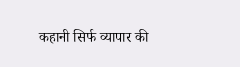कहानी सिर्फ व्यापार की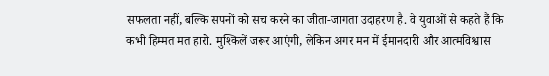सफलता नहीं, बल्कि सपनों को सच करने का जीता-जागता उदाहरण है. वे युवाओं से कहते हैं कि कभी हिम्मत मत हारो. मुश्किलें जरूर आएंगी, लेकिन अगर मन में ईमानदारी और आत्मविश्वास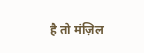है तो मंज़िल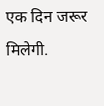एक दिन जरूर मिलेगी.